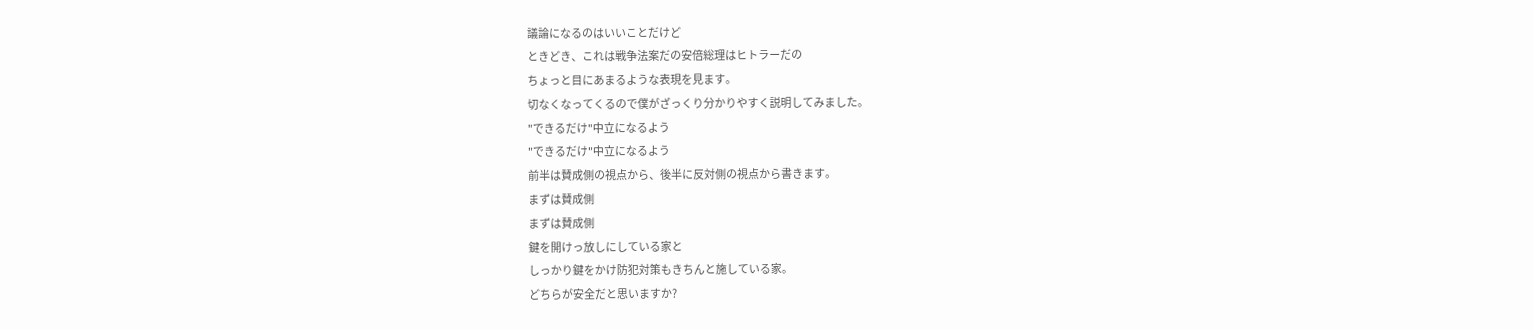議論になるのはいいことだけど
ときどき、これは戦争法案だの安倍総理はヒトラーだの
ちょっと目にあまるような表現を見ます。
切なくなってくるので僕がざっくり分かりやすく説明してみました。
"できるだけ"中立になるよう
"できるだけ"中立になるよう
前半は賛成側の視点から、後半に反対側の視点から書きます。
まずは賛成側
まずは賛成側
鍵を開けっ放しにしている家と
しっかり鍵をかけ防犯対策もきちんと施している家。
どちらが安全だと思いますか?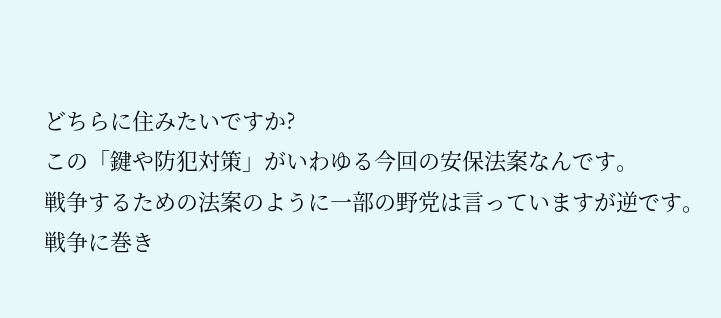どちらに住みたいですか?
この「鍵や防犯対策」がいわゆる今回の安保法案なんです。
戦争するための法案のように一部の野党は言っていますが逆です。
戦争に巻き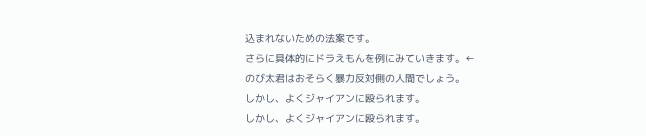込まれないための法案です。
さらに具体的にドラえもんを例にみていきます。←
のび太君はおそらく暴力反対側の人間でしょう。
しかし、よくジャイアンに殴られます。
しかし、よくジャイアンに殴られます。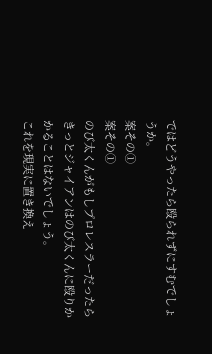ではどうやったら殴られずにすむでしょうか。
案その①
案その①
のび太くんがもしプロレスラーだったら
きっとジャイアンはのび太くんに殴りかかることはないでしょう。
これを現実に置き換え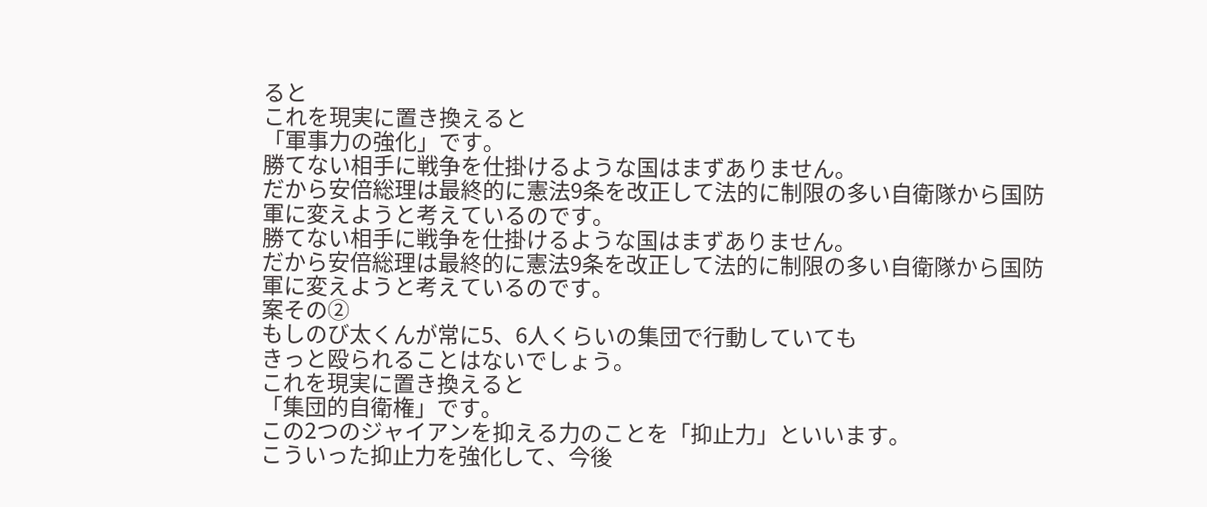ると
これを現実に置き換えると
「軍事力の強化」です。
勝てない相手に戦争を仕掛けるような国はまずありません。
だから安倍総理は最終的に憲法9条を改正して法的に制限の多い自衛隊から国防軍に変えようと考えているのです。
勝てない相手に戦争を仕掛けるような国はまずありません。
だから安倍総理は最終的に憲法9条を改正して法的に制限の多い自衛隊から国防軍に変えようと考えているのです。
案その②
もしのび太くんが常に5、6人くらいの集団で行動していても
きっと殴られることはないでしょう。
これを現実に置き換えると
「集団的自衛権」です。
この2つのジャイアンを抑える力のことを「抑止力」といいます。
こういった抑止力を強化して、今後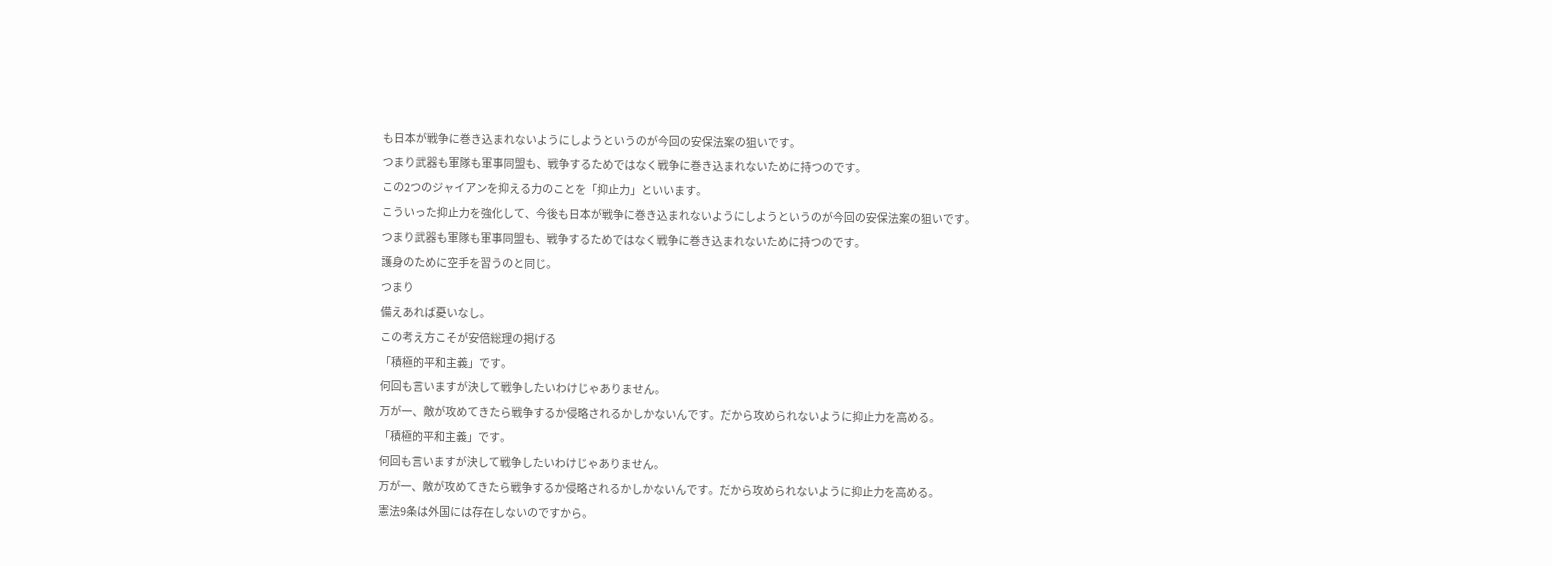も日本が戦争に巻き込まれないようにしようというのが今回の安保法案の狙いです。
つまり武器も軍隊も軍事同盟も、戦争するためではなく戦争に巻き込まれないために持つのです。
この2つのジャイアンを抑える力のことを「抑止力」といいます。
こういった抑止力を強化して、今後も日本が戦争に巻き込まれないようにしようというのが今回の安保法案の狙いです。
つまり武器も軍隊も軍事同盟も、戦争するためではなく戦争に巻き込まれないために持つのです。
護身のために空手を習うのと同じ。
つまり
備えあれば憂いなし。
この考え方こそが安倍総理の掲げる
「積極的平和主義」です。
何回も言いますが決して戦争したいわけじゃありません。
万が一、敵が攻めてきたら戦争するか侵略されるかしかないんです。だから攻められないように抑止力を高める。
「積極的平和主義」です。
何回も言いますが決して戦争したいわけじゃありません。
万が一、敵が攻めてきたら戦争するか侵略されるかしかないんです。だから攻められないように抑止力を高める。
憲法9条は外国には存在しないのですから。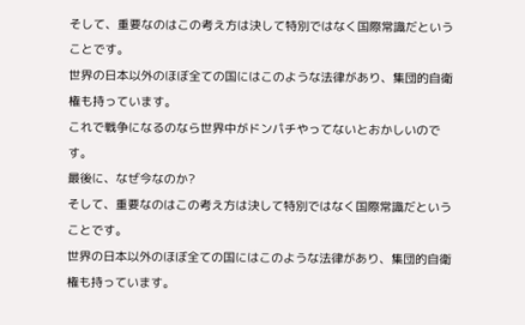そして、重要なのはこの考え方は決して特別ではなく国際常識だということです。
世界の日本以外のほぼ全ての国にはこのような法律があり、集団的自衛権も持っています。
これで戦争になるのなら世界中がドンパチやってないとおかしいのです。
最後に、なぜ今なのか?
そして、重要なのはこの考え方は決して特別ではなく国際常識だということです。
世界の日本以外のほぼ全ての国にはこのような法律があり、集団的自衛権も持っています。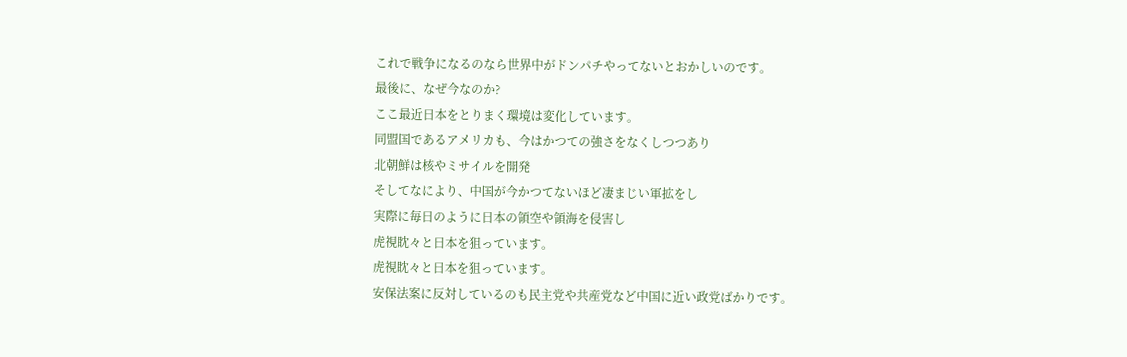これで戦争になるのなら世界中がドンパチやってないとおかしいのです。
最後に、なぜ今なのか?
ここ最近日本をとりまく環境は変化しています。
同盟国であるアメリカも、今はかつての強さをなくしつつあり
北朝鮮は核やミサイルを開発
そしてなにより、中国が今かつてないほど凄まじい軍拡をし
実際に毎日のように日本の領空や領海を侵害し
虎視眈々と日本を狙っています。
虎視眈々と日本を狙っています。
安保法案に反対しているのも民主党や共産党など中国に近い政党ばかりです。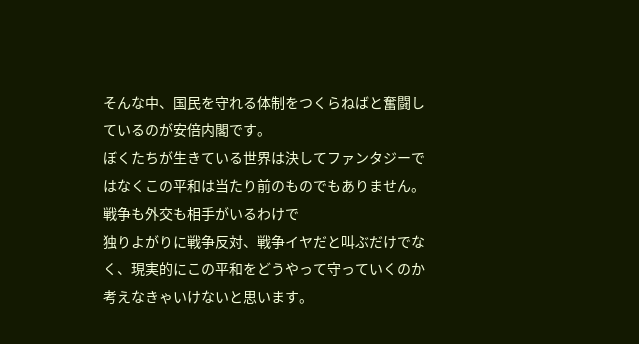そんな中、国民を守れる体制をつくらねばと奮闘しているのが安倍内閣です。
ぼくたちが生きている世界は決してファンタジーではなくこの平和は当たり前のものでもありません。
戦争も外交も相手がいるわけで
独りよがりに戦争反対、戦争イヤだと叫ぶだけでなく、現実的にこの平和をどうやって守っていくのか考えなきゃいけないと思います。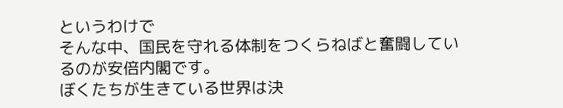というわけで
そんな中、国民を守れる体制をつくらねばと奮闘しているのが安倍内閣です。
ぼくたちが生きている世界は決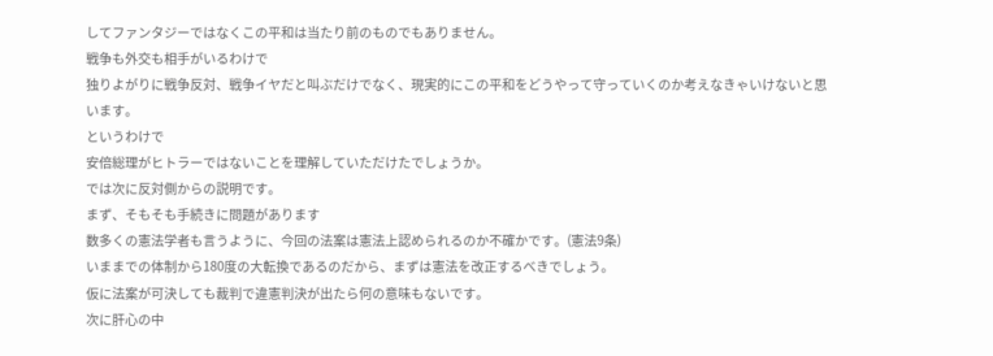してファンタジーではなくこの平和は当たり前のものでもありません。
戦争も外交も相手がいるわけで
独りよがりに戦争反対、戦争イヤだと叫ぶだけでなく、現実的にこの平和をどうやって守っていくのか考えなきゃいけないと思います。
というわけで
安倍総理がヒトラーではないことを理解していただけたでしょうか。
では次に反対側からの説明です。
まず、そもそも手続きに問題があります
数多くの憲法学者も言うように、今回の法案は憲法上認められるのか不確かです。(憲法9条)
いままでの体制から180度の大転換であるのだから、まずは憲法を改正するべきでしょう。
仮に法案が可決しても裁判で違憲判決が出たら何の意味もないです。
次に肝心の中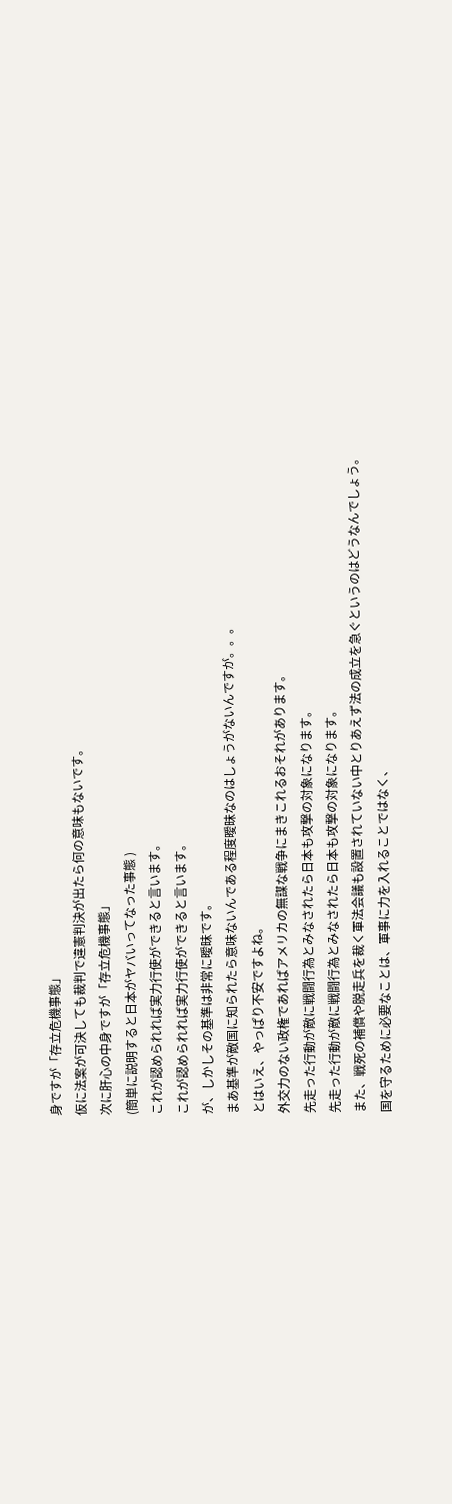身ですが「存立危機事態」
仮に法案が可決しても裁判で違憲判決が出たら何の意味もないです。
次に肝心の中身ですが「存立危機事態」
(簡単に説明すると日本がヤバいってなった事態 )
これが認められれば実力行使ができると言います。
これが認められれば実力行使ができると言います。
が、しかしその基準は非常に曖昧です。
まあ基準が敵国に知られたら意味ないんである程度曖昧なのはしょうがないんですが。。。
とはいえ、やっぱり不安ですよね。
外交力のない政権であればアメリカの無謀な戦争にまきこれるおそれがあります。
先走った行動が敵に戦闘行為とみなされたら日本も攻撃の対象になります。
先走った行動が敵に戦闘行為とみなされたら日本も攻撃の対象になります。
また、戦死の補償や脱走兵を裁く軍法会議も設置されていない中とりあえず法の成立を急ぐというのはどうなんでしょう。
国を守るために必要なことは、軍事に力を入れることではなく、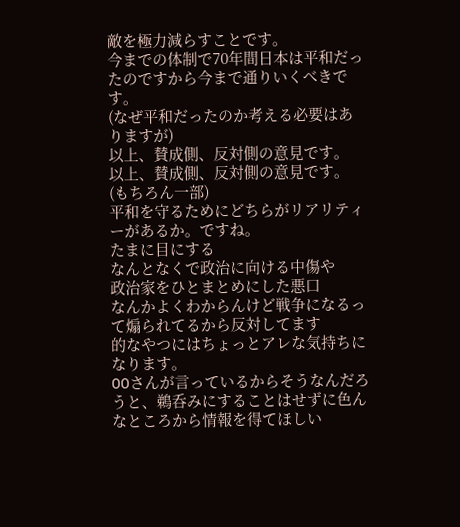敵を極力減らすことです。
今までの体制で70年間日本は平和だったのですから今まで通りいくべきです。
(なぜ平和だったのか考える必要はありますが)
以上、賛成側、反対側の意見です。
以上、賛成側、反対側の意見です。
(もちろん一部)
平和を守るためにどちらがリアリティーがあるか。ですね。
たまに目にする
なんとなくで政治に向ける中傷や
政治家をひとまとめにした悪口
なんかよくわからんけど戦争になるって煽られてるから反対してます
的なやつにはちょっとアレな気持ちになります。
OOさんが言っているからそうなんだろうと、鵜呑みにすることはせずに色んなところから情報を得てほしい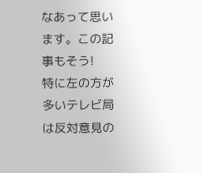なあって思います。この記事もそう!
特に左の方が多いテレビ局は反対意見の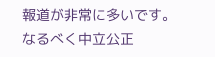報道が非常に多いです。
なるべく中立公正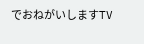でおねがいしますTV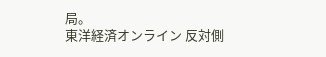局。
東洋経済オンライン 反対側